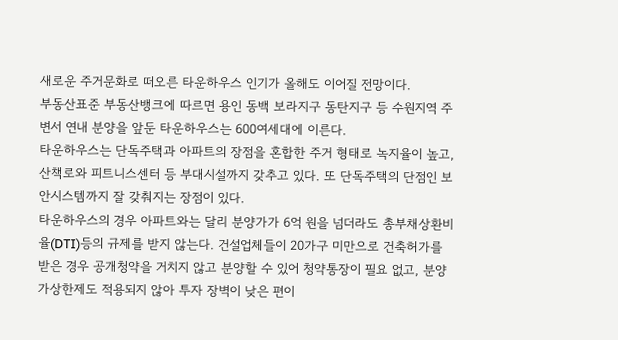새로운 주거문화로 떠오른 타운하우스 인기가 올해도 이어질 전망이다.
부동산표준 부동산뱅크에 따르면 용인 동백 보라지구 동탄지구 등 수원지역 주변서 연내 분양을 앞둔 타운하우스는 600여세대에 이른다.
타운하우스는 단독주택과 아파트의 장점을 혼합한 주거 형태로 녹지율이 높고, 산책로와 피트니스센터 등 부대시설까지 갖추고 있다. 또 단독주택의 단점인 보안시스템까지 잘 갖춰지는 장점이 있다.
타운하우스의 경우 아파트와는 달리 분양가가 6억 원을 넘더라도 총부채상환비율(DTI)등의 규제를 받지 않는다. 건설업체들이 20가구 미만으로 건축허가를 받은 경우 공개청약을 거치지 않고 분양할 수 있어 청약통장이 필요 없고, 분양가상한제도 적용되지 않아 투자 장벽이 낮은 편이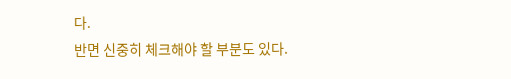다.
반면 신중히 체크해야 할 부분도 있다.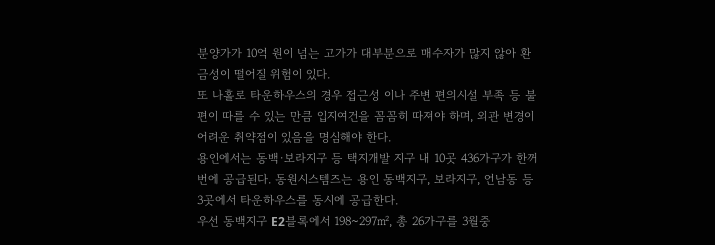분양가가 10억 원이 넘는 고가가 대부분으로 매수자가 많지 않아 환금성이 떨어질 위험이 있다.
또 나홀로 타운하우스의 경우 접근성 이나 주변 편의시설 부족 등 불편이 따를 수 있는 만큼 입지여건을 꼼꼼히 따져야 하며, 외관 변경이 어려운 취약점이 있음을 명심해야 한다.
용인에서는 동백·보라지구 등 택지개발 지구 내 10곳 436가구가 한꺼번에 공급된다. 동원시스템즈는 용인 동백지구, 보라지구, 언남동 등 3곳에서 타운하우스를 동시에 공급한다.
우선 동백지구 E2블록에서 198~297㎡, 총 26가구를 3월중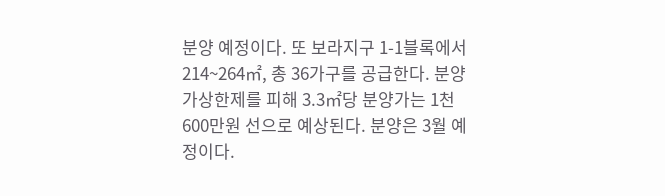분양 예정이다. 또 보라지구 1-1블록에서 214~264㎡, 총 36가구를 공급한다. 분양가상한제를 피해 3.3㎡당 분양가는 1천600만원 선으로 예상된다. 분양은 3월 예정이다.